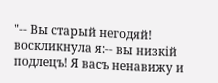"-- Вы старый негодяй! воскликнула я:-- вы низкій подлецъ! Я васъ ненавижу и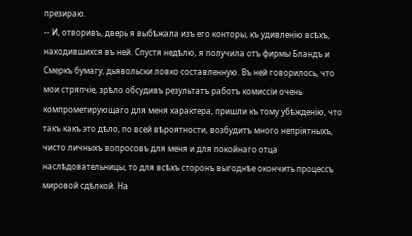презираю.
-- И, отворивъ, дверь я выбѣжала изъ его конторы, къ удивленію всѣхъ, находившихся въ ней. Спустя недѣлю, я получила отъ фирмы Бландъ и Смеркъ бумагу, дьявольски ловко составленную. Въ ней говорилось, что мои стряпчіе, зрѣло обсудивъ результатъ работъ комиссіи очень компрометирующаго для меня характера, пришли къ тому убѣжденію, что такъ какъ это дѣло, по всей вѣроятности, возбудитъ много непріятныхъ, чисто личныхъ вопросовъ для меня и для покойнаго отца наслѣдовательницы, то для всѣхъ сторонъ выгоднѣе окончить процессъ мировой сдѣлкой. На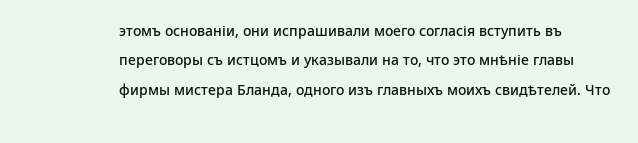этомъ основаніи, они испрашивали моего согласія вступить въ переговоры съ истцомъ и указывали на то, что это мнѣніе главы фирмы мистера Бланда, одного изъ главныхъ моихъ свидѣтелей. Что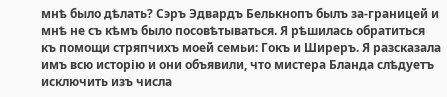мнѣ было дѣлать? Сэръ Эдвардъ Белькнопъ былъ за-границей и мнѣ не съ кѣмъ было посовѣтываться. Я рѣшилась обратиться къ помощи стряпчихъ моей семьи: Гокъ и Ширеръ. Я разсказала имъ всю исторію и они объявили, что мистера Бланда слѣдуетъ исключить изъ числа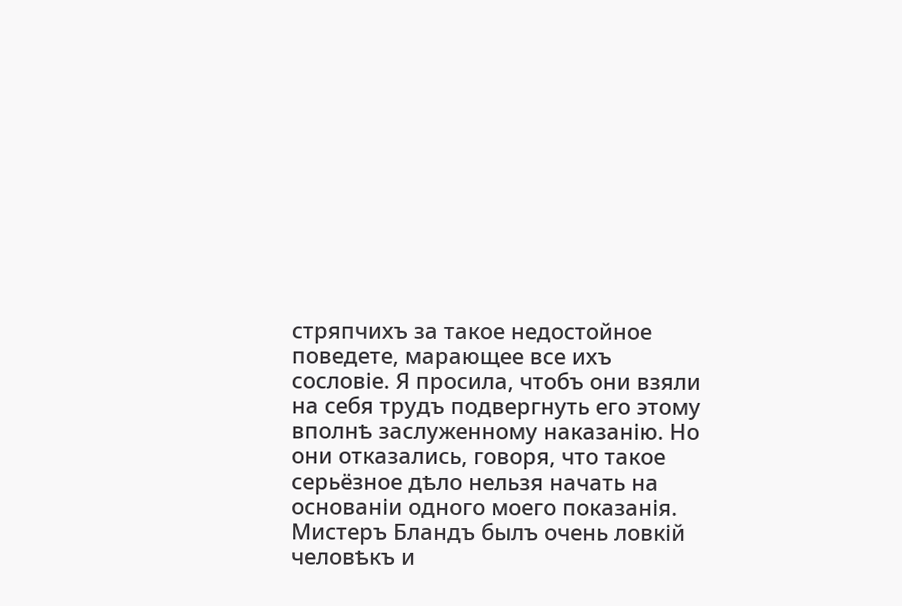стряпчихъ за такое недостойное поведете, марающее все ихъ сословіе. Я просила, чтобъ они взяли на себя трудъ подвергнуть его этому вполнѣ заслуженному наказанію. Но они отказались, говоря, что такое серьёзное дѣло нельзя начать на основаніи одного моего показанія. Мистеръ Бландъ былъ очень ловкій человѣкъ и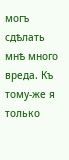могъ сдѣлать мнѣ много вреда. Къ тому-же я только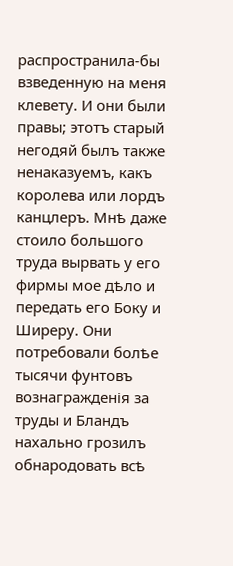распространила-бы взведенную на меня клевету. И они были правы; этотъ старый негодяй былъ также ненаказуемъ, какъ королева или лордъ канцлеръ. Мнѣ даже стоило большого труда вырвать у его фирмы мое дѣло и передать его Боку и Ширеру. Они потребовали болѣе тысячи фунтовъ вознагражденія за труды и Бландъ нахально грозилъ обнародовать всѣ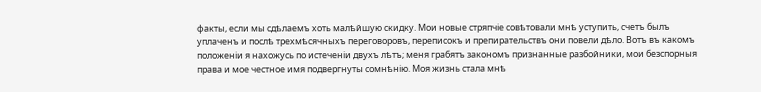факты, если мы сдѣлаемъ хоть малѣйшую скидку. Мои новые стряпчіе совѣтовали мнѣ уступить, счетъ былъ уплаченъ и послѣ трехмѣсячныхъ переговоровъ, переписокъ и препирательствъ они повели дѣло. Вотъ въ какомъ положеніи я нахожусь по истеченіи двухъ лѣтъ; меня грабятъ закономъ признанные разбойники, мои безспорныя права и мое честное имя подвергнуты сомнѣнію. Моя жизнь стала мнѣ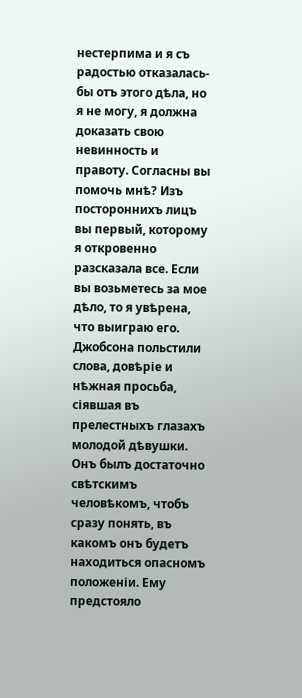нестерпима и я съ радостью отказалась-бы отъ этого дѣла, но я не могу, я должна доказать свою невинность и правоту. Согласны вы помочь мнѣ? Изъ постороннихъ лицъ вы первый, которому я откровенно разсказала все. Если вы возьметесь за мое дѣло, то я увѣрена, что выиграю его.
Джобсона польстили слова, довѣріе и нѣжная просьба, сіявшая въ прелестныхъ глазахъ молодой дѣвушки. Онъ былъ достаточно свѣтскимъ человѣкомъ, чтобъ сразу понять, въ какомъ онъ будетъ находиться опасномъ положеніи. Ему предстояло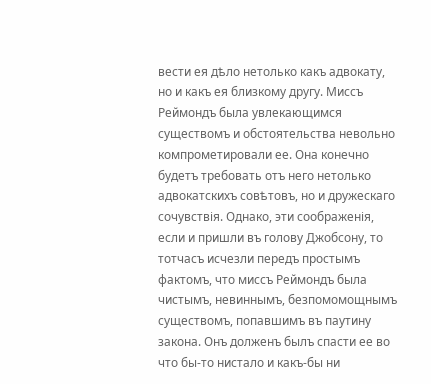вести ея дѣло нетолько какъ адвокату, но и какъ ея близкому другу. Миссъ Реймондъ была увлекающимся существомъ и обстоятельства невольно компрометировали ее. Она конечно будетъ требовать отъ него нетолько адвокатскихъ совѣтовъ, но и дружескаго сочувствія. Однако, эти соображенія, если и пришли въ голову Джобсону, то тотчасъ исчезли передъ простымъ фактомъ, что миссъ Реймондъ была чистымъ, невиннымъ, безпомомощнымъ существомъ, попавшимъ въ паутину закона. Онъ долженъ былъ спасти ее во что бы-то нистало и какъ-бы ни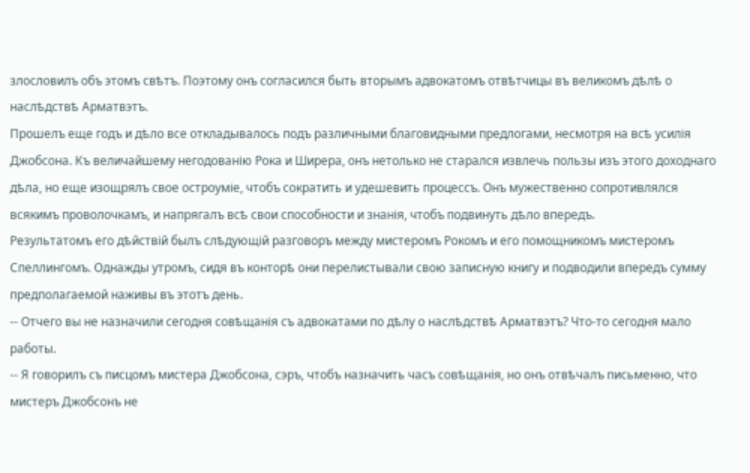злословилъ объ этомъ свѣтъ. Поэтому онъ согласился быть вторымъ адвокатомъ отвѣтчицы въ великомъ дѣлѣ о наслѣдствѣ Арматвэтъ.
Прошелъ еще годъ и дѣло все откладывалось подъ различными благовидными предлогами, несмотря на всѣ усилія Джобсона. Къ величайшему негодованію Рока и Ширера, онъ нетолько не старался извлечь пользы изъ этого доходнаго дѣла, но еще изощрялъ свое остроуміе, чтобъ сократить и удешевить процессъ. Онъ мужественно сопротивлялся всякимъ проволочкамъ, и напрягалъ всѣ свои способности и знанія, чтобъ подвинуть дѣло впередъ.
Результатомъ его дѣйствій былъ слѣдующій разговоръ между мистеромъ Рокомъ и его помощникомъ мистеромъ Спеллингомъ. Однажды утромъ, сидя въ конторѣ они перелистывали свою записную книгу и подводили впередъ сумму предполагаемой наживы въ этотъ день.
-- Отчего вы не назначили сегодня совѣщанія съ адвокатами по дѣлу о наслѣдствѣ Арматвэтъ? Что-то сегодня мало работы.
-- Я говорилъ съ писцомъ мистера Джобсона, сэръ, чтобъ назначить часъ совѣщанія, но онъ отвѣчалъ письменно, что мистеръ Джобсонъ не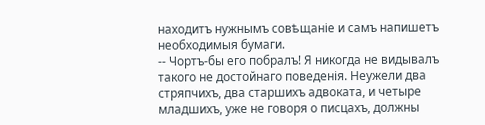находитъ нужнымъ совѣщаніе и самъ напишетъ необходимыя бумаги.
-- Чортъ-бы его побралъ! Я никогда не видывалъ такого не достойнаго поведенія. Неужели два стряпчихъ, два старшихъ адвоката, и четыре младшихъ, уже не говоря о писцахъ, должны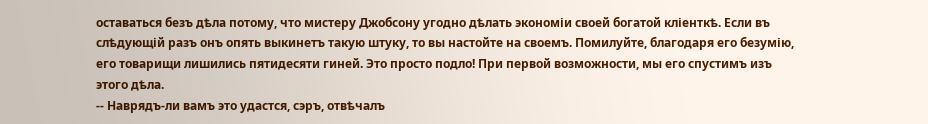оставаться безъ дѣла потому, что мистеру Джобсону угодно дѣлать экономіи своей богатой кліенткѣ. Если въ слѣдующій разъ онъ опять выкинетъ такую штуку, то вы настойте на своемъ. Помилуйте, благодаря его безумію, его товарищи лишились пятидесяти гиней. Это просто подло! При первой возможности, мы его спустимъ изъ этого дѣла.
-- Наврядъ-ли вамъ это удастся, сэръ, отвѣчалъ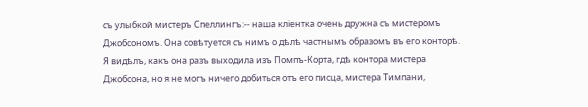съ улыбкой мистеръ Спеллингъ:-- наша кліентка очень дружна съ мистеромъ Джобсономъ. Она совѣтуется съ нимъ о дѣлѣ частнымъ образомъ въ его конторѣ. Я видѣлъ, какъ она разъ выходила изъ Помпъ-Корта, гдѣ контора мистера Джобсона, но я не могъ ничего добиться отъ его писца, мистера Тимпани,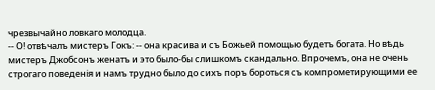чрезвычайно ловкаго молодца.
-- О! отвѣчалъ мистеръ Гокъ: -- она красива и съ Божьей помощью будетъ богата. Но вѣдь мистеръ Джобсонъ женатъ и это было-бы слишкомъ скандально. Впрочемъ, она не очень строгаго поведенія и намъ трудно было до сихъ поръ бороться съ компрометирующими ее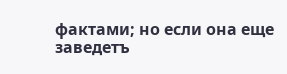фактами; но если она еще заведетъ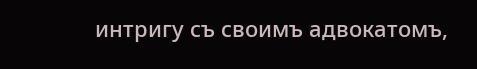интригу съ своимъ адвокатомъ,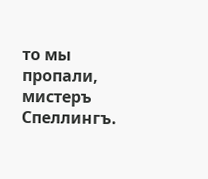то мы пропали, мистеръ Спеллингъ.